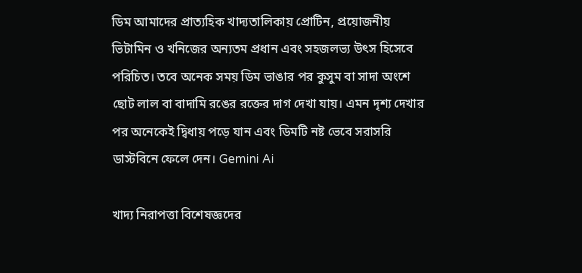ডিম আমাদের প্রাত্যহিক খাদ্যতালিকায় প্রোটিন, প্রয়োজনীয় ভিটামিন ও খনিজের অন্যতম প্রধান এবং সহজলভ্য উৎস হিসেবে পরিচিত। তবে অনেক সময় ডিম ভাঙার পর কুসুম বা সাদা অংশে ছোট লাল বা বাদামি রঙের রক্তের দাগ দেখা যায়। এমন দৃশ্য দেখার পর অনেকেই দ্বিধায় পড়ে যান এবং ডিমটি নষ্ট ভেবে সরাসরি ডাস্টবিনে ফেলে দেন। Gemini Ai

খাদ্য নিরাপত্তা বিশেষজ্ঞদের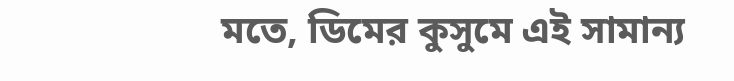মতে, ডিমের কুসুমে এই সামান্য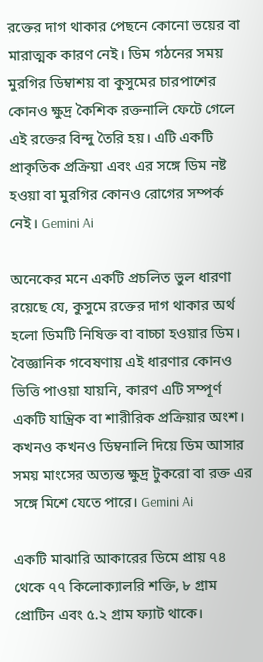রক্তের দাগ থাকার পেছনে কোনো ভয়ের বা মারাত্মক কারণ নেই। ডিম গঠনের সময় মুরগির ডিম্বাশয় বা কুসুমের চারপাশের কোনও ক্ষুদ্র কৈশিক রক্তনালি ফেটে গেলে এই রক্তের বিন্দু তৈরি হয়। এটি একটি প্রাকৃতিক প্রক্রিয়া এবং এর সঙ্গে ডিম নষ্ট হওয়া বা মুরগির কোনও রোগের সম্পর্ক নেই। Gemini Ai

অনেকের মনে একটি প্রচলিত ভুল ধারণা রয়েছে যে, কুসুমে রক্তের দাগ থাকার অর্থ হলো ডিমটি নিষিক্ত বা বাচ্চা হওয়ার ডিম। বৈজ্ঞানিক গবেষণায় এই ধারণার কোনও ভিত্তি পাওয়া যায়নি, কারণ এটি সম্পূর্ণ একটি যান্ত্রিক বা শারীরিক প্রক্রিয়ার অংশ। কখনও কখনও ডিম্বনালি দিয়ে ডিম আসার সময় মাংসের অত্যন্ত ক্ষুদ্র টুকরো বা রক্ত এর সঙ্গে মিশে যেতে পারে। Gemini Ai

একটি মাঝারি আকারের ডিমে প্রায় ৭৪ থেকে ৭৭ কিলোক্যালরি শক্তি, ৮ গ্রাম প্রোটিন এবং ৫.২ গ্রাম ফ্যাট থাকে।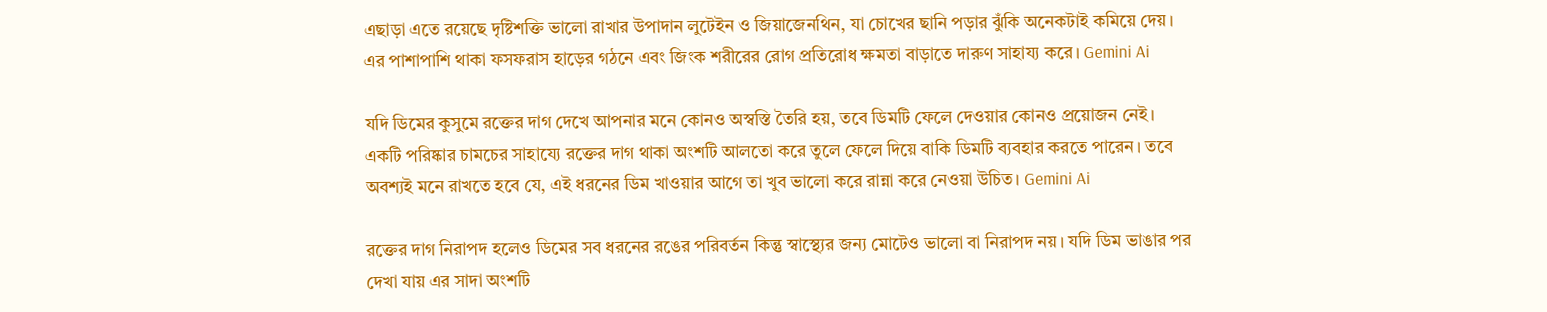এছাড়া এতে রয়েছে দৃষ্টিশক্তি ভালো রাখার উপাদান লুটেইন ও জিয়াজেনথিন, যা চোখের ছানি পড়ার ঝুঁকি অনেকটাই কমিয়ে দেয়। এর পাশাপাশি থাকা ফসফরাস হাড়ের গঠনে এবং জিংক শরীরের রোগ প্রতিরোধ ক্ষমতা বাড়াতে দারুণ সাহায্য করে। Gemini Ai

যদি ডিমের কুসুমে রক্তের দাগ দেখে আপনার মনে কোনও অস্বস্তি তৈরি হয়, তবে ডিমটি ফেলে দেওয়ার কোনও প্রয়োজন নেই। একটি পরিষ্কার চামচের সাহায্যে রক্তের দাগ থাকা অংশটি আলতো করে তুলে ফেলে দিয়ে বাকি ডিমটি ব্যবহার করতে পারেন। তবে অবশ্যই মনে রাখতে হবে যে, এই ধরনের ডিম খাওয়ার আগে তা খুব ভালো করে রান্না করে নেওয়া উচিত। Gemini Ai

রক্তের দাগ নিরাপদ হলেও ডিমের সব ধরনের রঙের পরিবর্তন কিন্তু স্বাস্থ্যের জন্য মোটেও ভালো বা নিরাপদ নয়। যদি ডিম ভাঙার পর দেখা যায় এর সাদা অংশটি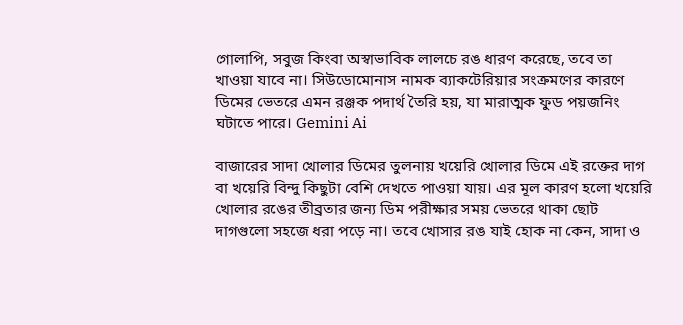গোলাপি, সবুজ কিংবা অস্বাভাবিক লালচে রঙ ধারণ করেছে, তবে তা খাওয়া যাবে না। সিউডোমোনাস নামক ব্যাকটেরিয়ার সংক্রমণের কারণে ডিমের ভেতরে এমন রঞ্জক পদার্থ তৈরি হয়, যা মারাত্মক ফুড পয়জনিং ঘটাতে পারে। Gemini Ai

বাজারের সাদা খোলার ডিমের তুলনায় খয়েরি খোলার ডিমে এই রক্তের দাগ বা খয়েরি বিন্দু কিছুটা বেশি দেখতে পাওয়া যায়। এর মূল কারণ হলো খয়েরি খোলার রঙের তীব্রতার জন্য ডিম পরীক্ষার সময় ভেতরে থাকা ছোট দাগগুলো সহজে ধরা পড়ে না। তবে খোসার রঙ যাই হোক না কেন, সাদা ও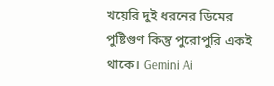খয়েরি দুই ধরনের ডিমের পুষ্টিগুণ কিন্তু পুরোপুরি একই থাকে। Gemini Ai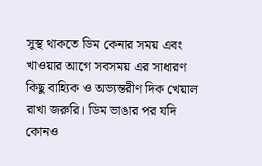সুস্থ থাকতে ডিম কেনার সময় এবং খাওয়ার আগে সবসময় এর সাধারণ কিছু বাহ্যিক ও অভ্যন্তরীণ দিক খেয়াল রাখা জরুরি। ডিম ভাঙার পর যদি কোনও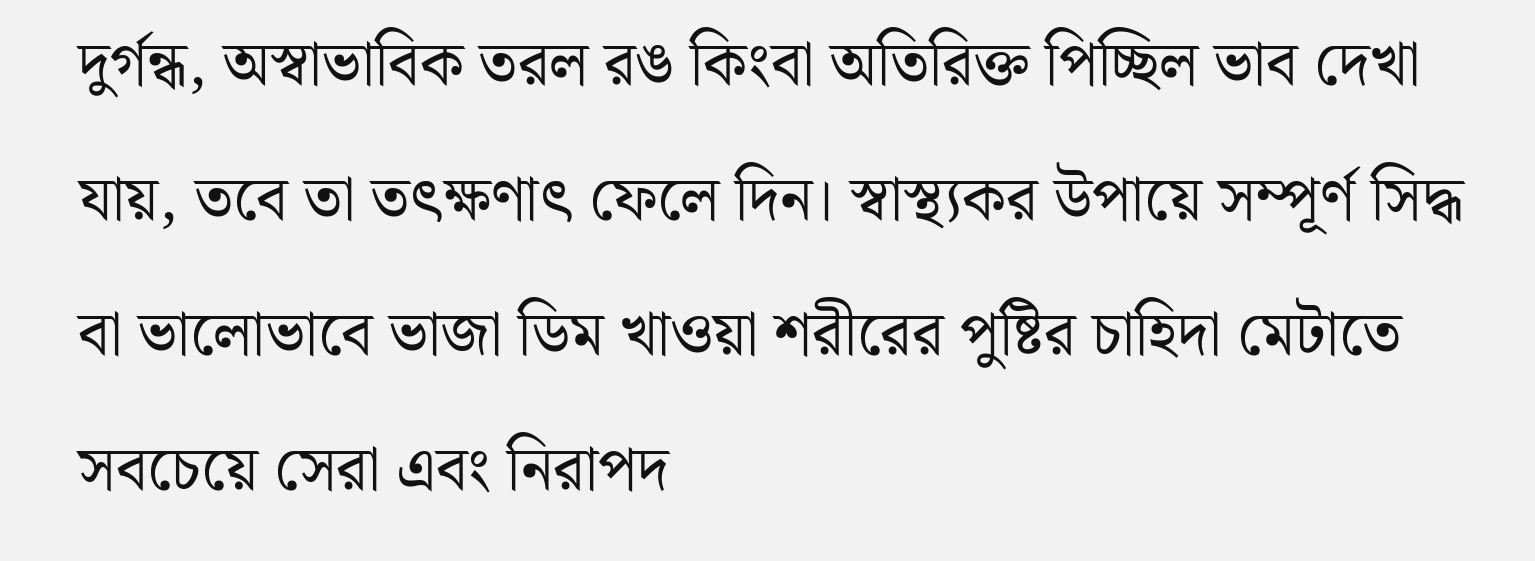দুর্গন্ধ, অস্বাভাবিক তরল রঙ কিংবা অতিরিক্ত পিচ্ছিল ভাব দেখা যায়, তবে তা তৎক্ষণাৎ ফেলে দিন। স্বাস্থ্যকর উপায়ে সম্পূর্ণ সিদ্ধ বা ভালোভাবে ভাজা ডিম খাওয়া শরীরের পুষ্টির চাহিদা মেটাতে সবচেয়ে সেরা এবং নিরাপদ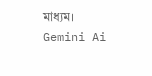মাধ্যম। Gemini Ai